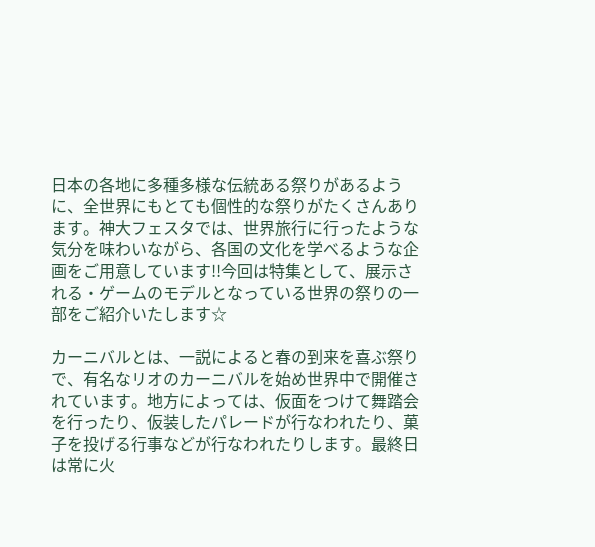日本の各地に多種多様な伝統ある祭りがあるように、全世界にもとても個性的な祭りがたくさんあります。神大フェスタでは、世界旅行に行ったような気分を味わいながら、各国の文化を学べるような企画をご用意しています!!今回は特集として、展示される・ゲームのモデルとなっている世界の祭りの一部をご紹介いたします☆

カーニバルとは、一説によると春の到来を喜ぶ祭りで、有名なリオのカーニバルを始め世界中で開催されています。地方によっては、仮面をつけて舞踏会を行ったり、仮装したパレードが行なわれたり、菓子を投げる行事などが行なわれたりします。最終日は常に火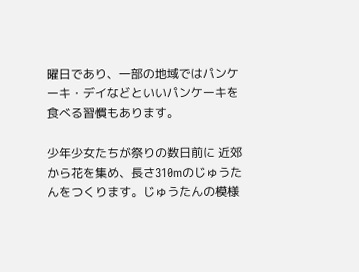曜日であり、一部の地域ではパンケーキ・デイなどといいパンケーキを食べる習慣もあります。

少年少女たちが祭りの数日前に 近郊から花を集め、長さ310mのじゅうたんをつくります。じゅうたんの模様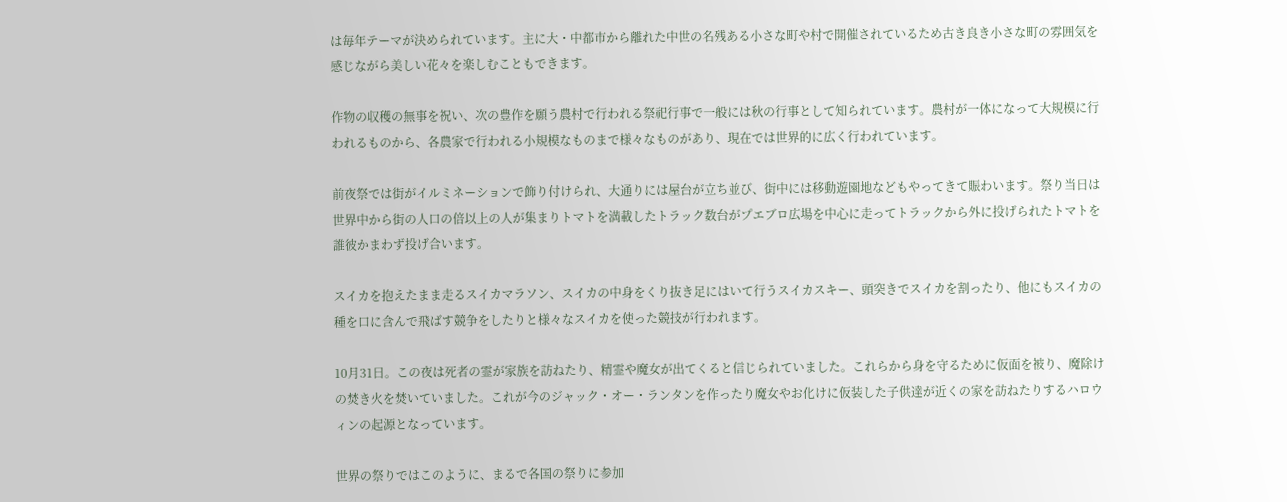は毎年テーマが決められています。主に大・中都市から離れた中世の名残ある小さな町や村で開催されているため古き良き小さな町の雰囲気を感じながら美しい花々を楽しむこともできます。

作物の収穫の無事を祝い、次の豊作を願う農村で行われる祭祀行事で一般には秋の行事として知られています。農村が一体になって大規模に行われるものから、各農家で行われる小規模なものまで様々なものがあり、現在では世界的に広く行われています。

前夜祭では街がイルミネーションで飾り付けられ、大通りには屋台が立ち並び、街中には移動遊園地などもやってきて賑わいます。祭り当日は世界中から街の人口の倍以上の人が集まりトマトを満載したトラック数台がプエブロ広場を中心に走ってトラックから外に投げられたトマトを誰彼かまわず投げ合います。

スイカを抱えたまま走るスイカマラソン、スイカの中身をくり抜き足にはいて行うスイカスキー、頭突きでスイカを割ったり、他にもスイカの種を口に含んで飛ばす競争をしたりと様々なスイカを使った競技が行われます。

10月31日。この夜は死者の霊が家族を訪ねたり、精霊や魔女が出てくると信じられていました。これらから身を守るために仮面を被り、魔除けの焚き火を焚いていました。これが今のジャック・オー・ランタンを作ったり魔女やお化けに仮装した子供達が近くの家を訪ねたりするハロウィンの起源となっています。

世界の祭りではこのように、まるで各国の祭りに参加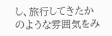し、旅行してきたかのような雰囲気をみ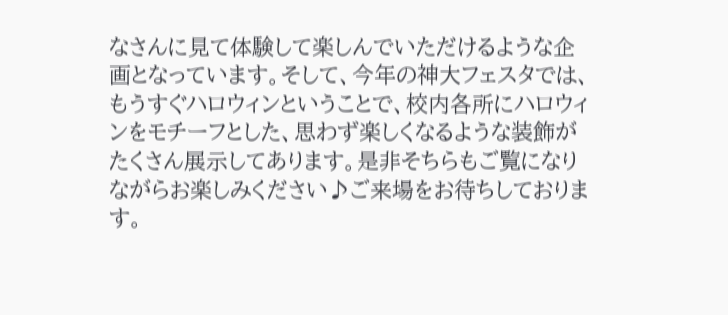なさんに見て体験して楽しんでいただけるような企画となっています。そして、今年の神大フェスタでは、もうすぐハロウィンということで、校内各所にハロウィンをモチーフとした、思わず楽しくなるような装飾がたくさん展示してあります。是非そちらもご覧になりながらお楽しみください♪ご来場をお待ちしております。